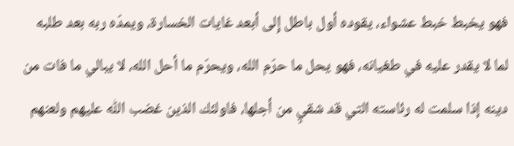فهو يخبط خبط عشواء، يقوده أول باطل إِلى أبعد غايات الخسارة، ويمدّه ربه بعد طلبه لما لا يقدر عليه في طغيانه، فهو يحل ما حرّم الله، ويحرّم ما أحل الله، لا يبالي ما فات من دينه إذا سلمت له رئاسته التي قد شقيٍ من أجلها، فاولئك الذين غضب اللّٰه عليهم ولعنهم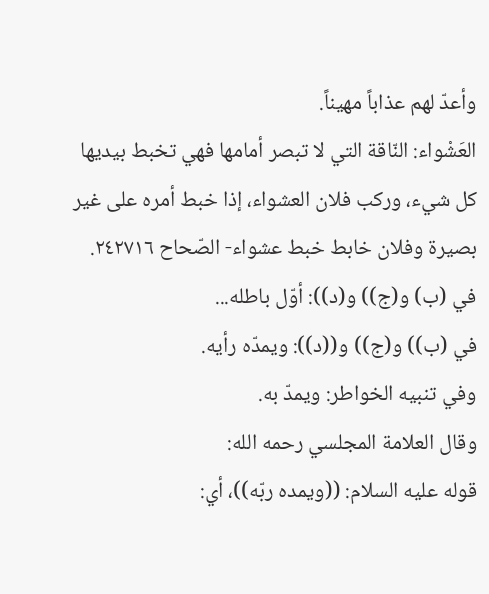وأعدّ لهم عذاباً مهيناً.
العَشْواء: النّاقة التي لا تبصر أمامها فهي تخبط بيديها كل شيء، وركب فلان العشواء، إذا خبط أمره على غير بصيرة وفلان خابط خبط عشواء- الصّحاح ٢٤٢٧١٦.
في (ب) و(ج)) و(د)): أوّل باطله...
في (ب)) و(ج)) و((د)): ويمدّه رأيه.
وفي تنبيه الخواطر: ويمدّ به.
وقال العلامة المجلسي رحمه الله:
قوله عليه السلام: ((ويمده ربّه))، أي: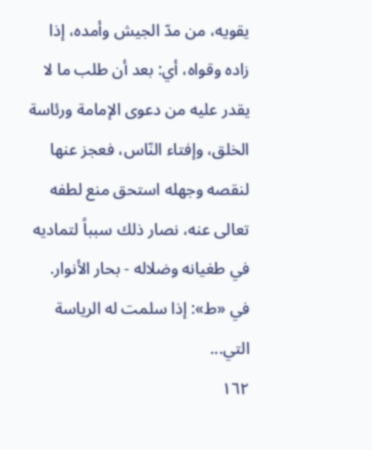يقويه، من مدّ الجيش وأمده، إذا زاده وقواه، أي: بعد أن طلب ما لا يقدر عليه من دعوى الإمامة ورئاسة الخلق، وإفتاء النّاس، فعجز عنها لنقصه وجهله استحق منع لطفه تعالى عنه، نصار ذلك سبباً لتماديه في طغيانه وضلاله - بحار الأنوار.
في «ط»: إذا سلمت له الرياسة التي...
١٦٢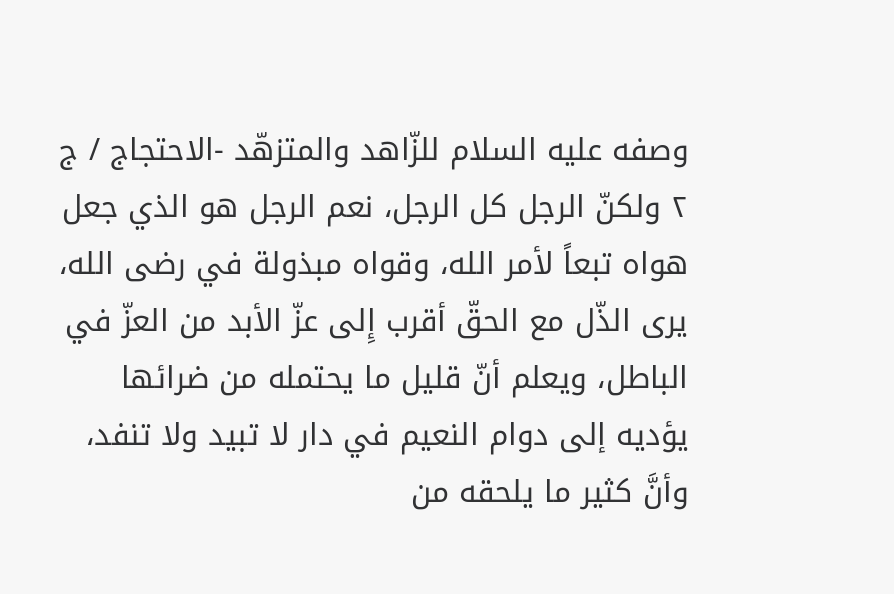وصفه عليه السلام للزّاهد والمتزهّد -الاحتجاج / ج ٢ ولكنّ الرجل كل الرجل، نعم الرجل هو الذي جعل هواه تبعاً لأمر الله، وقواه مبذولة في رضى الله، يرى الذّل مع الحقّ أقرب إِلى عزّ الأبد من العزّ في الباطل، ويعلم أنّ قليل ما يحتمله من ضرائها يؤديه إلى دوام النعيم في دار لا تبيد ولا تنفد، وأنَّ كثير ما يلحقه من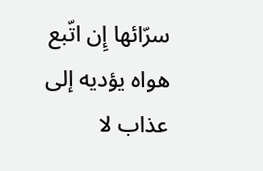سرّائها إِن اتّبع هواه يؤديه إلى عذاب لا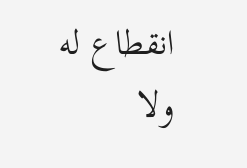انقطاع له ولا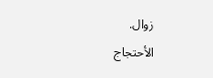زوال.
الأحتجاج